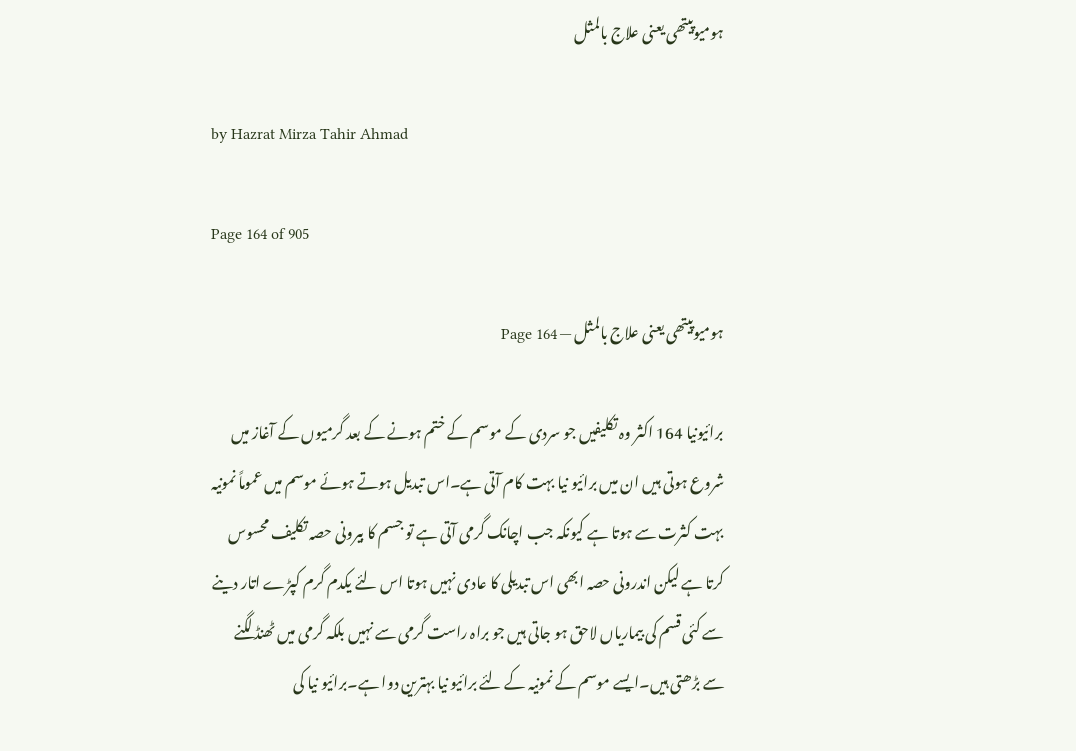ہومیوپیتھی یعنی علاج بالمثل

by Hazrat Mirza Tahir Ahmad

Page 164 of 905

ہومیوپیتھی یعنی علاج بالمثل — Page 164

برائیونیا 164 اکثر وہ تکلیفیں جو سردی کے موسم کے ختم ہونے کے بعد گرمیوں کے آغاز میں شروع ہوتی ہیں ان میں برائیو نیا بہت کام آتی ہے۔اس تبدیل ہوتے ہوئے موسم میں عموماً نمونیہ بہت کثرت سے ہوتا ہے کیونکہ جب اچانک گرمی آتی ہے تو جسم کا بیرونی حصہ تکلیف محسوس کرتا ہے لیکن اندرونی حصہ ابھی اس تبدیلی کا عادی نہیں ہوتا اس لئے یکدم گرم کپڑے اتار دینے سے کئی قسم کی بیماریاں لاحق ہو جاتی ہیں جو براہ راست گرمی سے نہیں بلکہ گرمی میں ٹھنڈ لگنے سے بڑھتی ہیں۔ایسے موسم کے نمونیہ کے لئے برائیو نیا بہترین دوا ہے۔برائیو نیا کی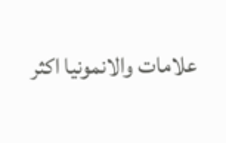علامات والانمونیا اکثر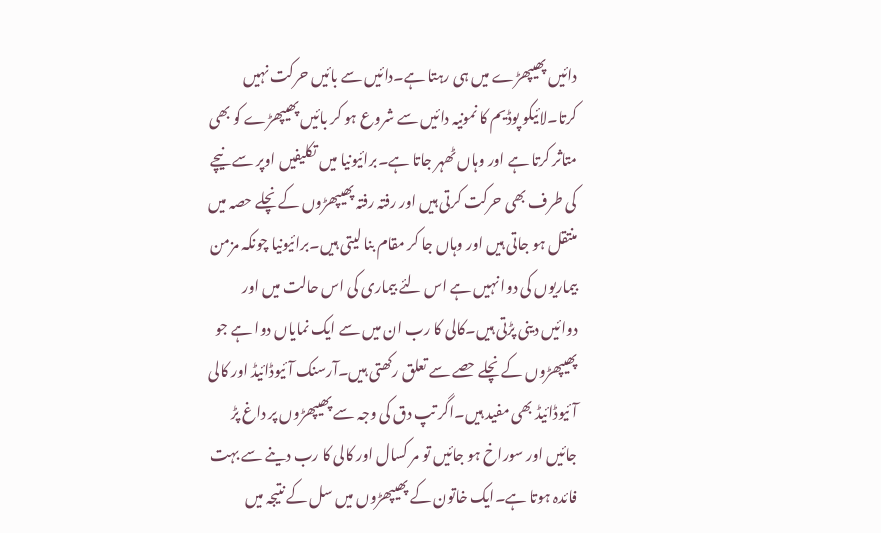دائیں پھیپھڑے میں ہی رہتا ہے۔دائیں سے بائیں حرکت نہیں کرتا۔لائیکو پوڈیم کا نمونیہ دائیں سے شروع ہو کر بائیں پھیپھڑے کو بھی متاثر کرتا ہے اور وہاں ٹھہر جاتا ہے۔برائیونیا میں تکلیفیں اوپر سے نیچے کی طرف بھی حرکت کرتی ہیں اور رفتہ رفتہ پھیپھڑوں کے نچلے حصہ میں منتقل ہو جاتی ہیں اور وہاں جا کر مقام بنا لیتی ہیں۔برائیونیا چونکہ مزمن بیماریوں کی دوا نہیں ہے اس لئے بیماری کی اس حالت میں اور دوائیں دینی پڑتی ہیں۔کالی کا رب ان میں سے ایک نمایاں دوا ہے جو پھیپھڑوں کے نچلے حصے سے تعلق رکھتی ہیں۔آرسنک آئیوڈائیڈ اور کالی آئیوڈائیڈ بھی مفید ہیں۔اگر تپ دق کی وجہ سے پھیپھڑوں پر داغ پڑ جائیں اور سوراخ ہو جائیں تو مر کسال اور کالی کا رب دینے سے بہت فائدہ ہوتا ہے۔ایک خاتون کے پھیپھڑوں میں سل کے نتیجہ میں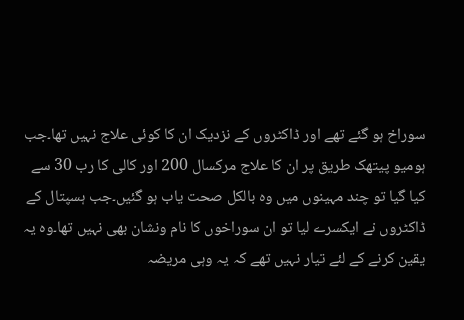سوراخ ہو گئے تھے اور ڈاکٹروں کے نزدیک ان کا کوئی علاج نہیں تھا۔جب ہومیو پیتھک طریق پر ان کا علاج مرکسال 200 اور کالی کا رب 30 سے کیا گیا تو چند مہینوں میں وہ بالکل صحت یاب ہو گئیں۔جب ہسپتال کے ڈاکٹروں نے ایکسرے لیا تو ان سوراخوں کا نام ونشان بھی نہیں تھا۔وہ یہ یقین کرنے کے لئے تیار نہیں تھے کہ یہ وہی مریضہ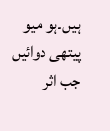ہیں۔ہو میو پیتھی دوائیں جب اثر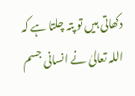دکھاتی ہیں تو پتہ چلتا ہے کہ اللہ تعالیٰ نے انسانی جسم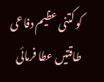کو کتنی عظیم دفاعی طاقتیں عطا فرمائی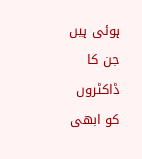ہوئی ہیں جن کا ڈاکٹروں کو ابھی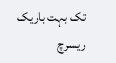تک بہت باریک ریسرچ